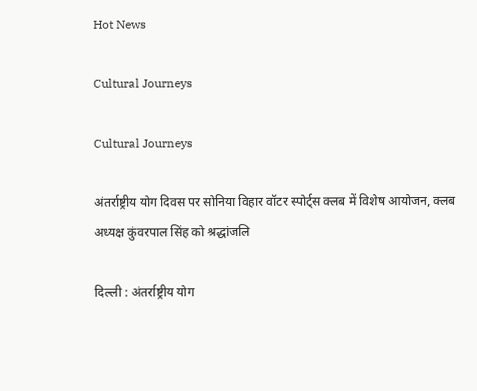Hot News

Cultural Journeys

Cultural Journeys

अंतर्राष्ट्रीय योग दिवस पर सोनिया विहार वॉटर स्पोर्ट्स क्लब में विशेष आयोजन, क्लब अध्यक्ष कुंवरपाल सिंह को श्रद्धांजलि

दिल्ली : अंतर्राष्ट्रीय योग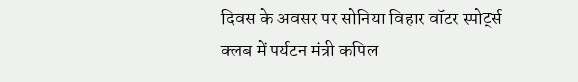दिवस के अवसर पर सोनिया विहार वॉटर स्पोर्ट्स क्लब में पर्यटन मंत्री कपिल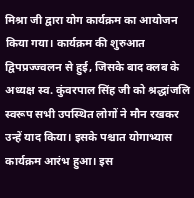मिश्रा जी द्वारा योग कार्यक्रम का आयोजन किया गया। कार्यक्रम की शुरुआत द्विपप्रज्ज्वलन से हुई, जिसके बाद क्लब के अध्यक्ष स्व. कुंवरपाल सिंह जी को श्रद्धांजलि स्वरूप सभी उपस्थित लोगों ने मौन रखकर उन्हें याद किया। इसके पश्चात योगाभ्यास कार्यक्रम आरंभ हुआ। इस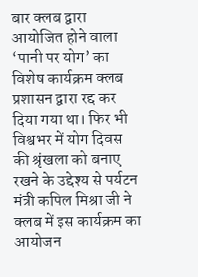बार क्लब द्वारा आयोजित होने वाला ‘पानी पर योग’ का विशेष कार्यक्रम क्लब प्रशासन द्वारा रद्द कर दिया गया था। फिर भी विश्वभर में योग दिवस की श्रृंखला को बनाए रखने के उद्देश्य से पर्यटन मंत्री कपिल मिश्रा जी ने क्लब में इस कार्यक्रम का आयोजन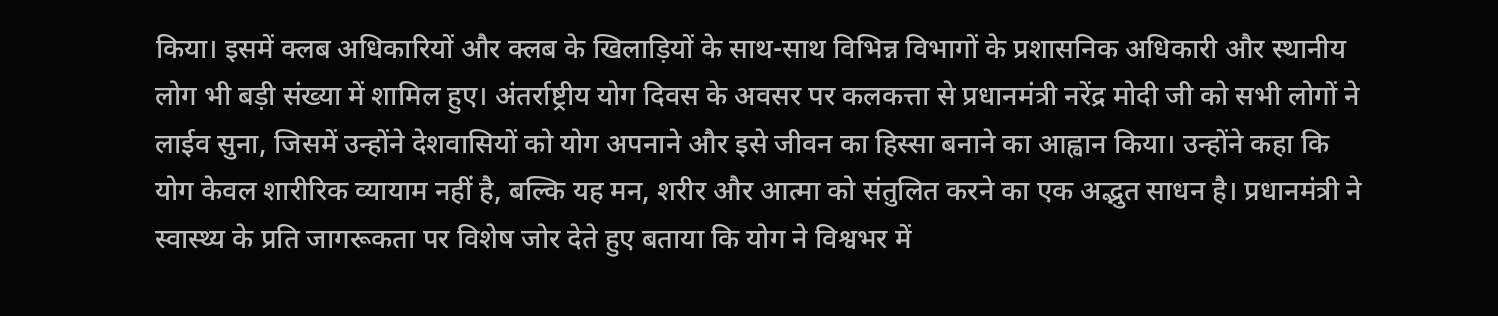किया। इसमें क्लब अधिकारियों और क्लब के खिलाड़ियों के साथ-साथ विभिन्न विभागों के प्रशासनिक अधिकारी और स्थानीय लोग भी बड़ी संख्या में शामिल हुए। अंतर्राष्ट्रीय योग दिवस के अवसर पर कलकत्ता से प्रधानमंत्री नरेंद्र मोदी जी को सभी लोगों ने लाईव सुना, जिसमें उन्होंने देशवासियों को योग अपनाने और इसे जीवन का हिस्सा बनाने का आह्वान किया। उन्होंने कहा कि योग केवल शारीरिक व्यायाम नहीं है, बल्कि यह मन, शरीर और आत्मा को संतुलित करने का एक अद्भुत साधन है। प्रधानमंत्री ने स्वास्थ्य के प्रति जागरूकता पर विशेष जोर देते हुए बताया कि योग ने विश्वभर में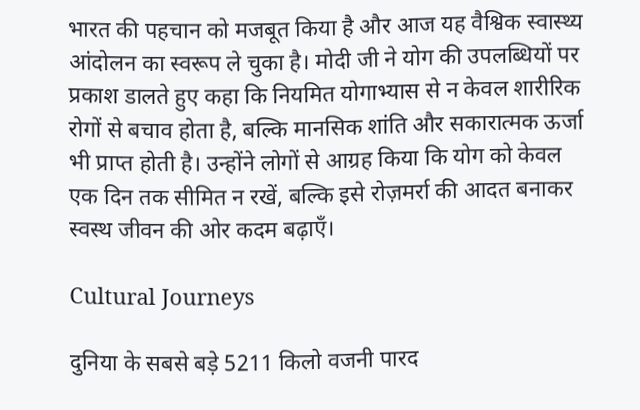भारत की पहचान को मजबूत किया है और आज यह वैश्विक स्वास्थ्य आंदोलन का स्वरूप ले चुका है। मोदी जी ने योग की उपलब्धियों पर प्रकाश डालते हुए कहा कि नियमित योगाभ्यास से न केवल शारीरिक रोगों से बचाव होता है, बल्कि मानसिक शांति और सकारात्मक ऊर्जा भी प्राप्त होती है। उन्होंने लोगों से आग्रह किया कि योग को केवल एक दिन तक सीमित न रखें, बल्कि इसे रोज़मर्रा की आदत बनाकर स्वस्थ जीवन की ओर कदम बढ़ाएँ।

Cultural Journeys

दुनिया के सबसे बड़े 5211 किलो वजनी पारद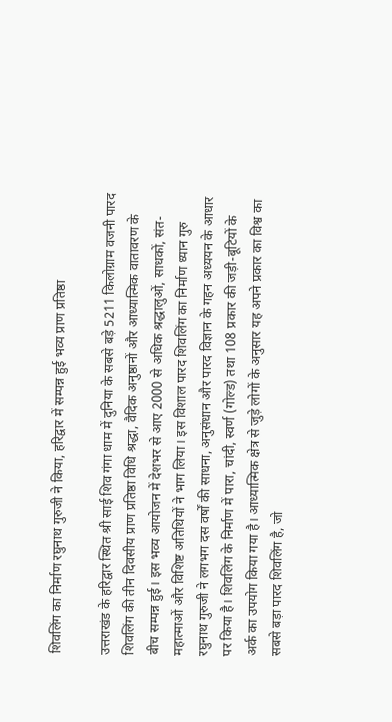शिवलिंग का निर्माण रघुनाथ गुरुजी ने किया, हरिद्वार में सम्पन्न हुई भव्य प्राण प्रतिष्ठा

उत्तराखंड के हरिद्वार स्थित श्री साई शिव गंगा धाम में दुनिया के सबसे बड़े 5211 किलोग्राम वजनी पारद शिवलिंग की तीन दिवसीय प्राण प्रतिष्ठा विधि श्रद्धा, वैदिक अनुष्ठानों और आध्यात्मिक वातावरण के बीच सम्पन्न हुई। इस भव्य आयोजन में देशभर से आए 2000 से अधिक श्रद्धालुओं, साधकों, संत-महात्माओं और विशिष्ट अतिथियों ने भाग लिया। इस विशाल पारद शिवलिंग का निर्माण ध्यान गुरु रघुनाथ गुरुजी ने लगभग दस वर्षों की साधना, अनुसंधान और पारद विज्ञान के गहन अध्ययन के आधार पर किया है। शिवलिंग के निर्माण में पारा, चांदी, स्वर्ण (गोल्ड) तथा 108 प्रकार की जड़ी-बूटियों के अर्क का उपयोग किया गया है। आध्यात्मिक क्षेत्र से जुड़े लोगों के अनुसार यह अपने प्रकार का विश्व का सबसे बड़ा पारद शिवलिंग है, जो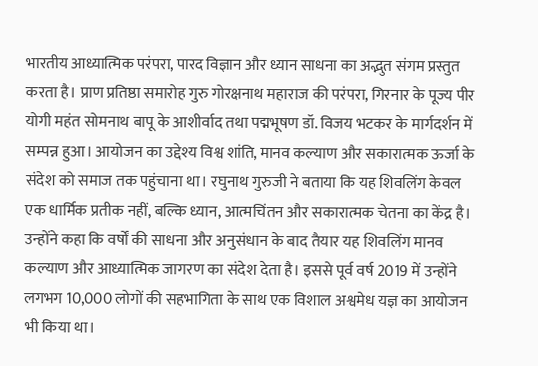भारतीय आध्यात्मिक परंपरा, पारद विज्ञान और ध्यान साधना का अद्भुत संगम प्रस्तुत करता है। प्राण प्रतिष्ठा समारोह गुरु गोरक्षनाथ महाराज की परंपरा, गिरनार के पूज्य पीर योगी महंत सोमनाथ बापू के आशीर्वाद तथा पद्मभूषण डॉ. विजय भटकर के मार्गदर्शन में सम्पन्न हुआ। आयोजन का उद्देश्य विश्व शांति, मानव कल्याण और सकारात्मक ऊर्जा के संदेश को समाज तक पहुंचाना था। रघुनाथ गुरुजी ने बताया कि यह शिवलिंग केवल एक धार्मिक प्रतीक नहीं, बल्कि ध्यान, आत्मचिंतन और सकारात्मक चेतना का केंद्र है। उन्होंने कहा कि वर्षों की साधना और अनुसंधान के बाद तैयार यह शिवलिंग मानव कल्याण और आध्यात्मिक जागरण का संदेश देता है। इससे पूर्व वर्ष 2019 में उन्होंने लगभग 10,000 लोगों की सहभागिता के साथ एक विशाल अश्वमेध यज्ञ का आयोजन भी किया था।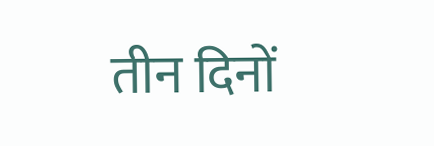तीन दिनों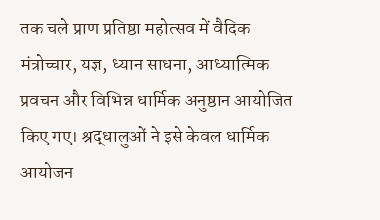तक चले प्राण प्रतिष्ठा महोत्सव में वैदिक मंत्रोच्चार, यज्ञ, ध्यान साधना, आध्यात्मिक प्रवचन और विभिन्न धार्मिक अनुष्ठान आयोजित किए गए। श्रद्धालुओं ने इसे केवल धार्मिक आयोजन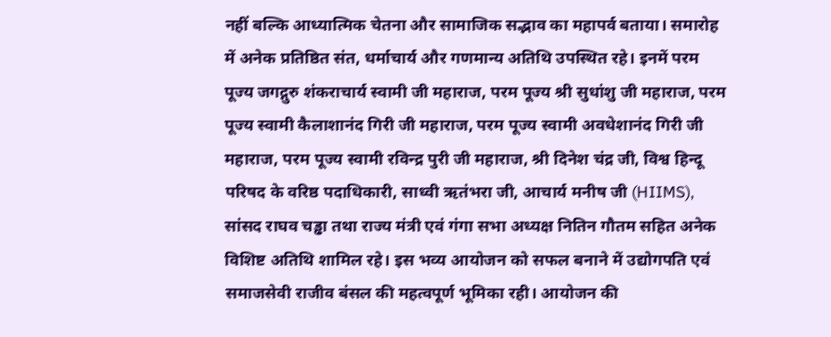नहीं बल्कि आध्यात्मिक चेतना और सामाजिक सद्भाव का महापर्व बताया। समारोह में अनेक प्रतिष्ठित संत, धर्माचार्य और गणमान्य अतिथि उपस्थित रहे। इनमें परम पूज्य जगद्गुरु शंकराचार्य स्वामी जी महाराज, परम पूज्य श्री सुधांशु जी महाराज, परम पूज्य स्वामी कैलाशानंद गिरी जी महाराज, परम पूज्य स्वामी अवधेशानंद गिरी जी महाराज, परम पूज्य स्वामी रविन्द्र पुरी जी महाराज, श्री दिनेश चंद्र जी, विश्व हिन्दू परिषद के वरिष्ठ पदाधिकारी, साध्वी ऋतंभरा जी, आचार्य मनीष जी (HIIMS), सांसद राघव चड्ढा तथा राज्य मंत्री एवं गंगा सभा अध्यक्ष नितिन गौतम सहित अनेक विशिष्ट अतिथि शामिल रहे। इस भव्य आयोजन को सफल बनाने में उद्योगपति एवं समाजसेवी राजीव बंसल की महत्वपूर्ण भूमिका रही। आयोजन की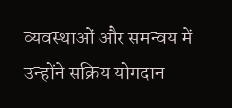व्यवस्थाओं और समन्वय में उन्होंने सक्रिय योगदान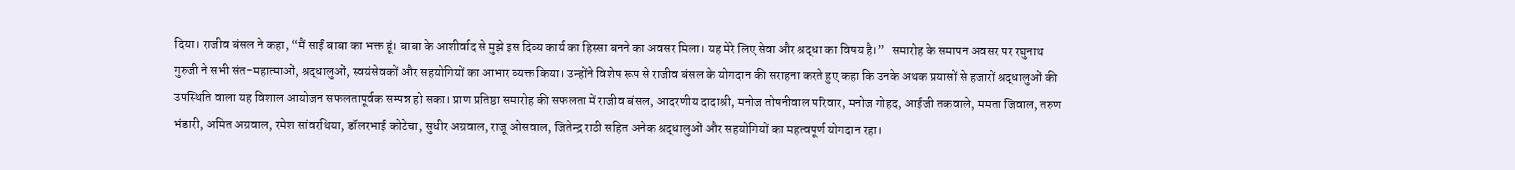दिया। राजीव बंसल ने कहा, “मैं साईं बाबा का भक्त हूं। बाबा के आशीर्वाद से मुझे इस दिव्य कार्य का हिस्सा बनने का अवसर मिला। यह मेरे लिए सेवा और श्रद्धा का विषय है।”   समारोह के समापन अवसर पर रघुनाथ गुरुजी ने सभी संत-महात्माओं, श्रद्धालुओं, स्वयंसेवकों और सहयोगियों का आभार व्यक्त किया। उन्होंने विशेष रूप से राजीव बंसल के योगदान की सराहना करते हुए कहा कि उनके अथक प्रयासों से हजारों श्रद्धालुओं की उपस्थिति वाला यह विशाल आयोजन सफलतापूर्वक सम्पन्न हो सका। प्राण प्रतिष्ठा समारोह की सफलता में राजीव बंसल, आदरणीय दादाश्री, मनोज तोषनीवाल परिवार, मनोज गोहद, आईजी तकवाले, ममता जिवाल, तरुण भंडारी, अमित अग्रवाल, रमेश सांवरथिया, डॉलरभाई कोटेचा, सुधीर अग्रवाल, राजू ओसवाल, जितेन्द्र राठी सहित अनेक श्रद्धालुओं और सहयोगियों का महत्वपूर्ण योगदान रहा।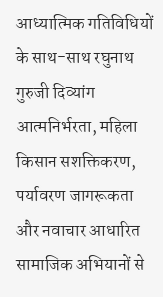आध्यात्मिक गतिविधियों के साथ-साथ रघुनाथ गुरुजी दिव्यांग आत्मनिर्भरता, महिला किसान सशक्तिकरण, पर्यावरण जागरूकता और नवाचार आधारित सामाजिक अभियानों से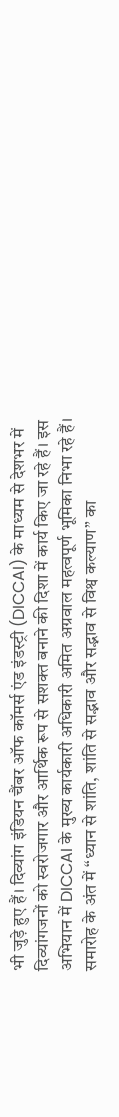भी जुड़े हुए हैं। दिव्यांग इंडियन चैंबर ऑफ कॉमर्स एंड इंडस्ट्री (DICCAI) के माध्यम से देशभर में दिव्यांगजनों को स्वरोजगार और आर्थिक रूप से सशक्त बनाने की दिशा में कार्य किए जा रहे हैं। इस अभियान में DICCAI के मुख्य कार्यकारी अधिकारी अमित अग्रवाल महत्वपूर्ण भूमिका निभा रहे हैं। समारोह के अंत में “ध्यान से शांति, शांति से सद्भाव और सद्भाव से विश्व कल्याण” का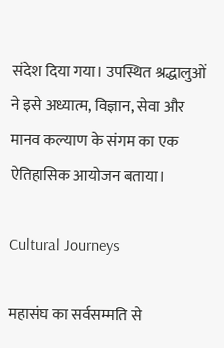संदेश दिया गया। उपस्थित श्रद्धालुओं ने इसे अध्यात्म, विज्ञान, सेवा और मानव कल्याण के संगम का एक ऐतिहासिक आयोजन बताया।

Cultural Journeys

महासंघ का सर्वसम्मति से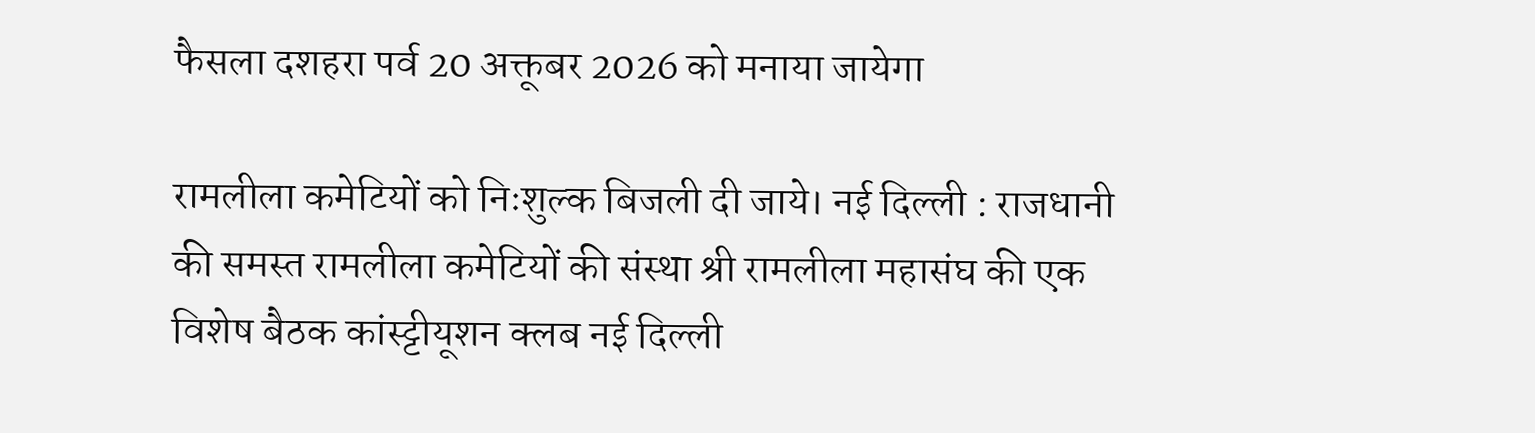फैसला दशहरा पर्व 20 अक्तूबर 2026 को मनाया जायेगा

रामलीला कमेटियों को निःशुल्क बिजली दी जाये। नई दिल्ली : राजधानी की समस्त रामलीला कमेटियों की संस्था श्री रामलीला महासंघ की एक विशेष बैठक कांस्ट्टीयूशन क्लब नई दिल्ली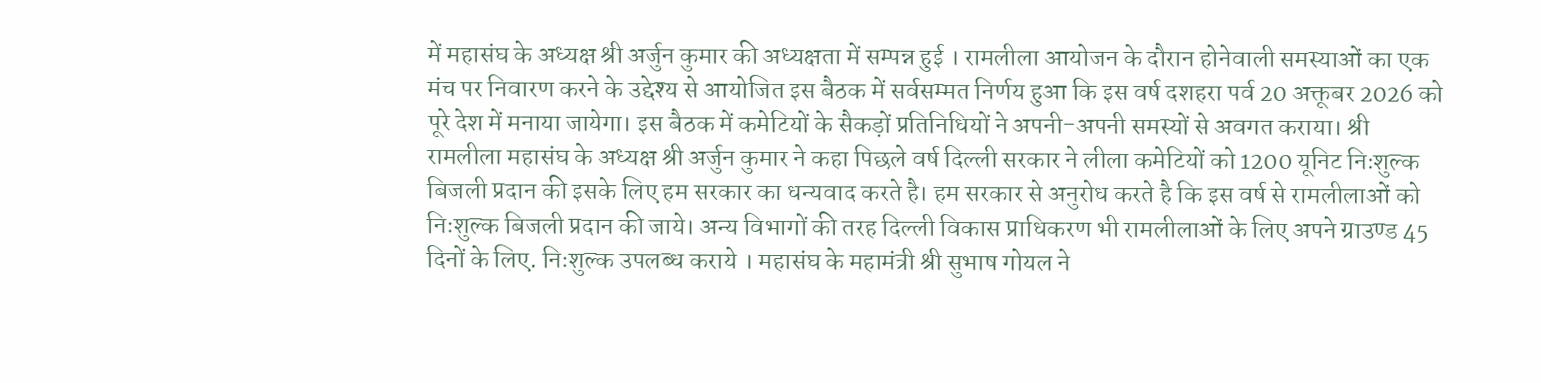में महासंघ के अध्यक्ष श्री अर्जुन कुमार की अध्यक्षता में सम्पन्न हुई । रामलीला आयोजन के दौरान होनेवाली समस्याओं का एक मंच पर निवारण करने के उद्देश्य से आयोजित इस बैठक में सर्वसम्मत निर्णय हुआ कि इस वर्ष दशहरा पर्व 20 अक्तूबर 2026 को पूरे देश में मनाया जायेगा। इस बैठक में कमेटियों के सैकड़ों प्रतिनिधियों ने अपनी-अपनी समस्यों से अवगत कराया। श्री रामलीला महासंघ के अध्यक्ष श्री अर्जुन कुमार ने कहा पिछले वर्ष दिल्ली सरकार ने लीला कमेटियों को 1200 यूनिट निःशुल्क बिजली प्रदान की इसके लिए हम सरकार का धन्यवाद करते है। हम सरकार से अनुरोध करते है कि इस वर्ष से रामलीलाओं को निःशुल्क बिजली प्रदान की जाये। अन्य विभागों की तरह दिल्ली विकास प्राधिकरण भी रामलीलाओं के लिए अपने ग्राउण्ड 45 दिनों के लिए. निःशुल्क उपलब्ध कराये । महासंघ के महामंत्री श्री सुभाष गोयल ने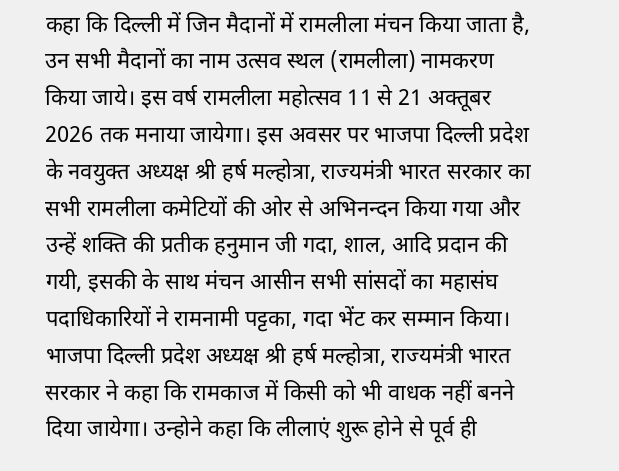कहा कि दिल्ली में जिन मैदानों में रामलीला मंचन किया जाता है, उन सभी मैदानों का नाम उत्सव स्थल (रामलीला) नामकरण किया जाये। इस वर्ष रामलीला महोत्सव 11 से 21 अक्तूबर 2026 तक मनाया जायेगा। इस अवसर पर भाजपा दिल्ली प्रदेश के नवयुक्त अध्यक्ष श्री हर्ष मल्होत्रा, राज्यमंत्री भारत सरकार का सभी रामलीला कमेटियों की ओर से अभिनन्दन किया गया और उन्हें शक्ति की प्रतीक हनुमान जी गदा, शाल, आदि प्रदान की गयी, इसकी के साथ मंचन आसीन सभी सांसदों का महासंघ पदाधिकारियों ने रामनामी पट्टका, गदा भेंट कर सम्मान किया। भाजपा दिल्ली प्रदेश अध्यक्ष श्री हर्ष मल्होत्रा, राज्यमंत्री भारत सरकार ने कहा कि रामकाज में किसी को भी वाधक नहीं बनने दिया जायेगा। उन्होने कहा कि लीलाएं शुरू होने से पूर्व ही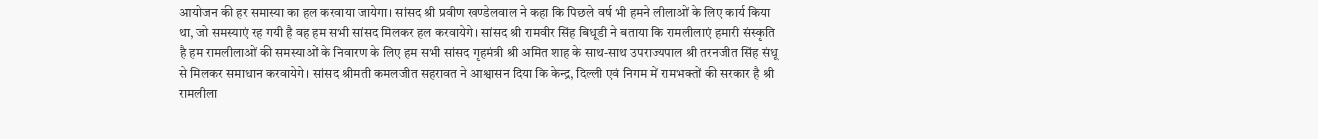आयोजन की हर समास्या का हल करवाया जायेगा। सांसद श्री प्रवीण खण्डेलवाल ने कहा कि पिछले वर्ष भी हमने लीलाओं के लिए कार्य किया था, जो समस्याएं रह गयी है वह हम सभी सांसद मिलकर हल करवायेगे। सांसद श्री रामवीर सिंह बिधूडी ने बताया कि रामलीलाएं हमारी संस्कृति है हम रामलीलाओं की समस्याओं के निवारण के लिए हम सभी सांसद गृहमंत्री श्री अमित शाह के साथ-साथ उपराज्यपाल श्री तरनजीत सिंह संधू से मिलकर समाधान करवायेगे। सांसद श्रीमती कमलजीत सहरावत ने आश्वासन दिया कि केन्द्र, दिल्ली एवं निगम में रामभक्तों की सरकार है श्री रामलीला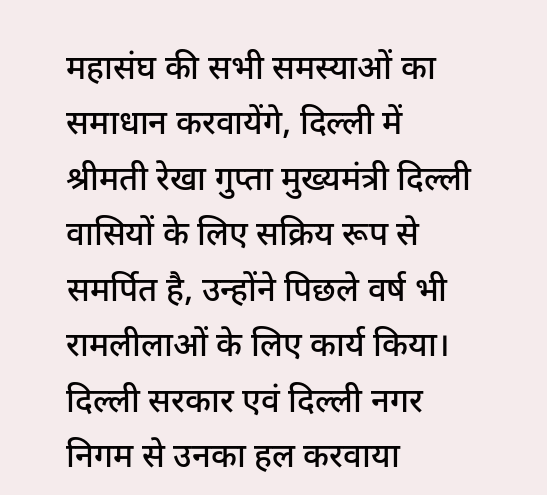महासंघ की सभी समस्याओं का समाधान करवायेंगे, दिल्ली में श्रीमती रेखा गुप्ता मुख्यमंत्री दिल्ली वासियों के लिए सक्रिय रूप से समर्पित है, उन्होंने पिछले वर्ष भी रामलीलाओं के लिए कार्य किया। दिल्ली सरकार एवं दिल्ली नगर निगम से उनका हल करवाया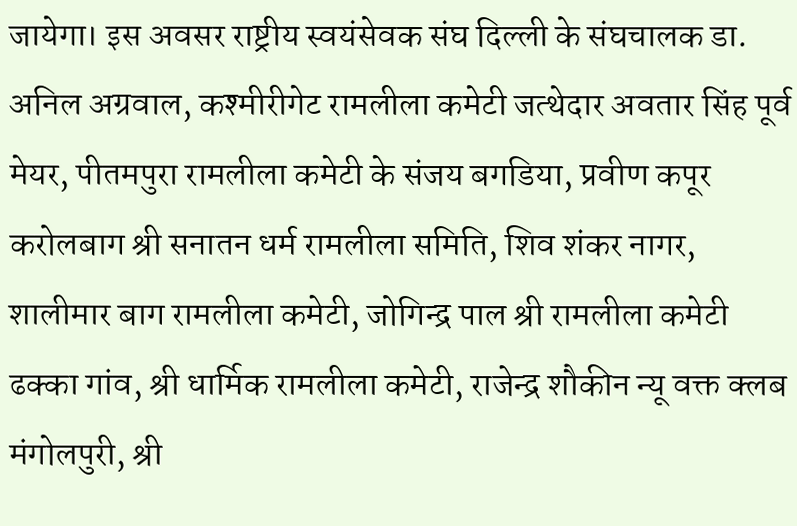जायेगा। इस अवसर राष्ट्रीय स्वयंसेवक संघ दिल्ली के संघचालक डा. अनिल अग्रवाल, कश्मीरीगेट रामलीला कमेटी जत्थेदार अवतार सिंह पूर्व मेयर, पीतमपुरा रामलीला कमेटी के संजय बगडिया, प्रवीण कपूर करोलबाग श्री सनातन धर्म रामलीला समिति, शिव शंकर नागर, शालीमार बाग रामलीला कमेटी, जोगिन्द्र पाल श्री रामलीला कमेटी ढक्का गांव, श्री धार्मिक रामलीला कमेटी, राजेन्द्र शौकीन न्यू वक्त क्लब मंगोलपुरी, श्री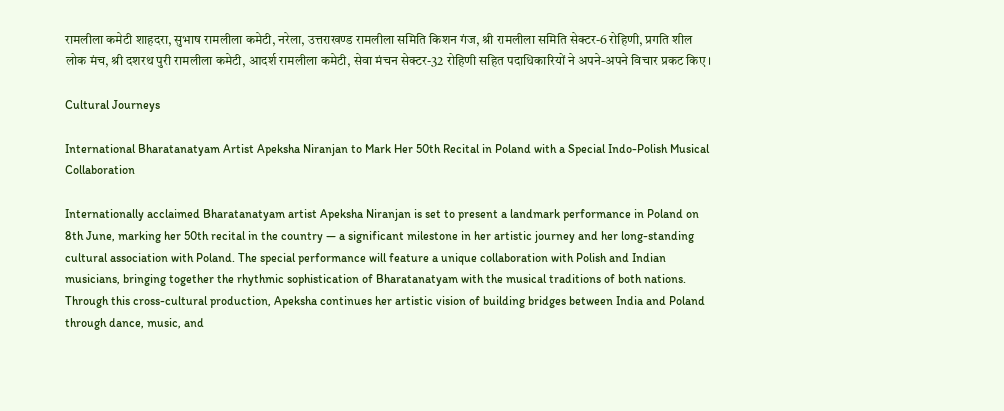रामलीला कमेटी शाहदरा, सुभाष रामलीला कमेटी, नरेला, उत्तराखण्ड रामलीला समिति किशन गंज, श्री रामलीला समिति सेक्टर-6 रोहिणी, प्रगति शील लोक मंच, श्री दशरथ पुरी रामलीला कमेटी, आदर्श रामलीला कमेटी, सेवा मंचन सेक्टर-32 रोहिणी सहित पदाधिकारियों ने अपने-अपने विचार प्रकट किए ।

Cultural Journeys

International Bharatanatyam Artist Apeksha Niranjan to Mark Her 50th Recital in Poland with a Special Indo-Polish Musical Collaboration

Internationally acclaimed Bharatanatyam artist Apeksha Niranjan is set to present a landmark performance in Poland on 8th June, marking her 50th recital in the country — a significant milestone in her artistic journey and her long-standing cultural association with Poland. The special performance will feature a unique collaboration with Polish and Indian musicians, bringing together the rhythmic sophistication of Bharatanatyam with the musical traditions of both nations. Through this cross-cultural production, Apeksha continues her artistic vision of building bridges between India and Poland through dance, music, and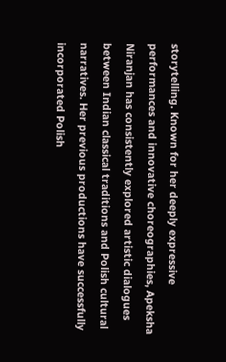storytelling. Known for her deeply expressive performances and innovative choreographies, Apeksha Niranjan has consistently explored artistic dialogues between Indian classical traditions and Polish cultural narratives. Her previous productions have successfully incorporated Polish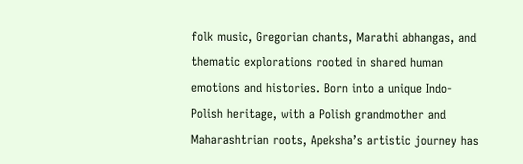folk music, Gregorian chants, Marathi abhangas, and thematic explorations rooted in shared human emotions and histories. Born into a unique Indo-Polish heritage, with a Polish grandmother and Maharashtrian roots, Apeksha’s artistic journey has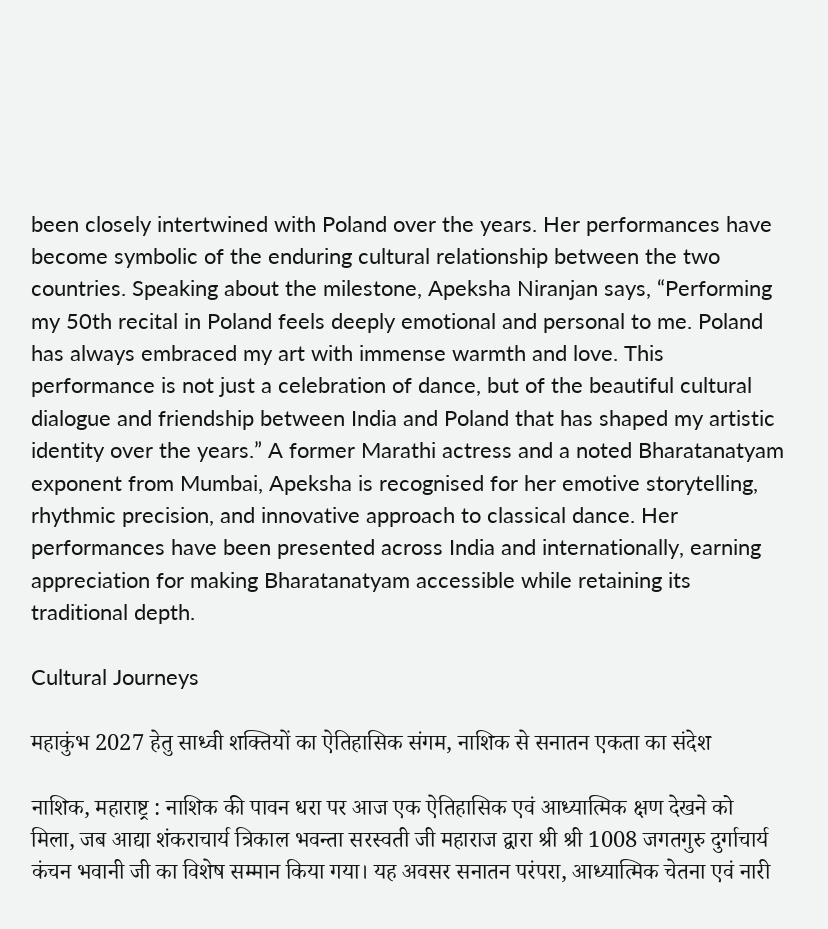been closely intertwined with Poland over the years. Her performances have become symbolic of the enduring cultural relationship between the two countries. Speaking about the milestone, Apeksha Niranjan says, “Performing my 50th recital in Poland feels deeply emotional and personal to me. Poland has always embraced my art with immense warmth and love. This performance is not just a celebration of dance, but of the beautiful cultural dialogue and friendship between India and Poland that has shaped my artistic identity over the years.” A former Marathi actress and a noted Bharatanatyam exponent from Mumbai, Apeksha is recognised for her emotive storytelling, rhythmic precision, and innovative approach to classical dance. Her performances have been presented across India and internationally, earning appreciation for making Bharatanatyam accessible while retaining its traditional depth.

Cultural Journeys

महाकुंभ 2027 हेतु साध्वी शक्तियों का ऐतिहासिक संगम, नाशिक से सनातन एकता का संदेश

नाशिक, महाराष्ट्र : नाशिक की पावन धरा पर आज एक ऐतिहासिक एवं आध्यात्मिक क्षण देखने को मिला, जब आद्या शंकराचार्य त्रिकाल भवन्ता सरस्वती जी महाराज द्वारा श्री श्री 1008 जगतगुरु दुर्गाचार्य कंचन भवानी जी का विशेष सम्मान किया गया। यह अवसर सनातन परंपरा, आध्यात्मिक चेतना एवं नारी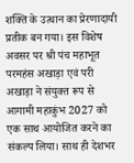शक्ति के उत्थान का प्रेरणादायी प्रतीक बन गया। इस विशेष अवसर पर श्री पंच महाभूत परमहंस अखाड़ा एवं परी अखाड़ा ने संयुक्त रूप से आगामी महाकुंभ 2027 को एक साथ आयोजित करने का संकल्प लिया। साथ ही देशभर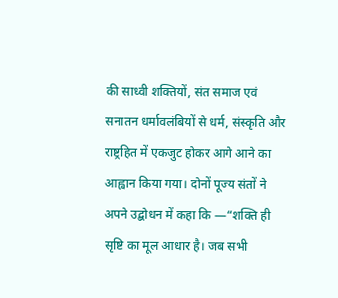की साध्वी शक्तियों, संत समाज एवं सनातन धर्मावलंबियों से धर्म, संस्कृति और राष्ट्रहित में एकजुट होकर आगे आने का आह्वान किया गया। दोनों पूज्य संतों ने अपने उद्बोधन में कहा कि —“शक्ति ही सृष्टि का मूल आधार है। जब सभी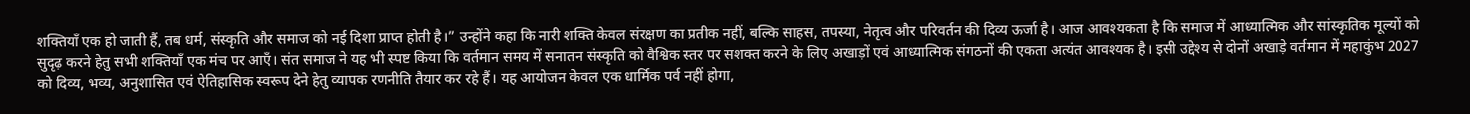शक्तियाँ एक हो जाती हैं, तब धर्म, संस्कृति और समाज को नई दिशा प्राप्त होती है।” उन्होंने कहा कि नारी शक्ति केवल संरक्षण का प्रतीक नहीं, बल्कि साहस, तपस्या, नेतृत्व और परिवर्तन की दिव्य ऊर्जा है। आज आवश्यकता है कि समाज में आध्यात्मिक और सांस्कृतिक मूल्यों को सुदृढ़ करने हेतु सभी शक्तियाँ एक मंच पर आएँ। संत समाज ने यह भी स्पष्ट किया कि वर्तमान समय में सनातन संस्कृति को वैश्विक स्तर पर सशक्त करने के लिए अखाड़ों एवं आध्यात्मिक संगठनों की एकता अत्यंत आवश्यक है। इसी उद्देश्य से दोनों अखाड़े वर्तमान में महाकुंभ 2027 को दिव्य, भव्य, अनुशासित एवं ऐतिहासिक स्वरूप देने हेतु व्यापक रणनीति तैयार कर रहे हैं। यह आयोजन केवल एक धार्मिक पर्व नहीं होगा,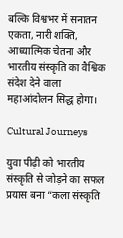बल्कि विश्वभर में सनातन एकता, नारी शक्ति, आध्यात्मिक चेतना और भारतीय संस्कृति का वैश्विक संदेश देने वाला महाआंदोलन सिद्ध होगा।

Cultural Journeys

युवा पीढ़ी को भारतीय संस्कृति से जोड़ने का सफल प्रयास बना “कला संस्कृति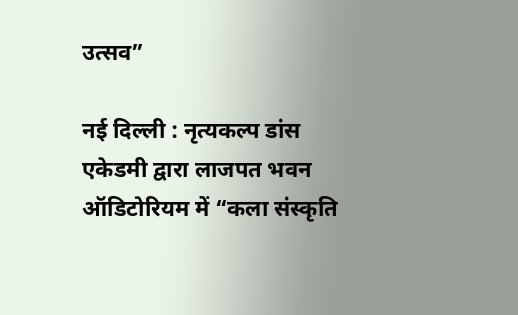उत्सव”

नई दिल्ली : नृत्यकल्प डांस एकेडमी द्वारा लाजपत भवन ऑडिटोरियम में “कला संस्कृति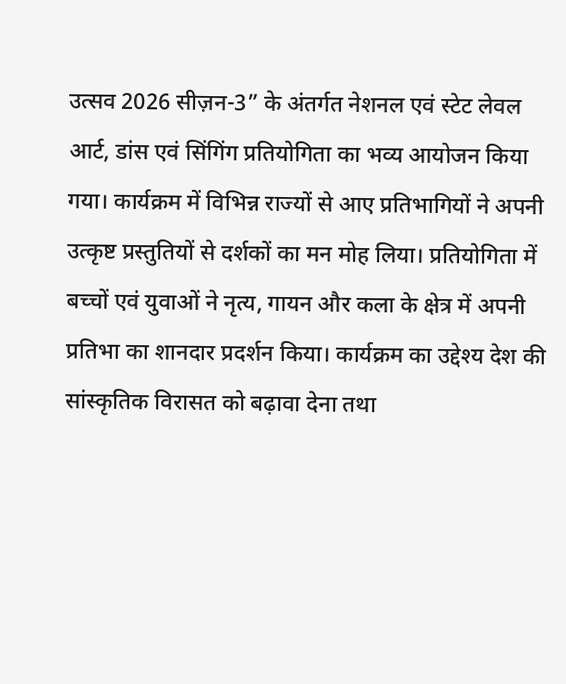उत्सव 2026 सीज़न-3” के अंतर्गत नेशनल एवं स्टेट लेवल आर्ट, डांस एवं सिंगिंग प्रतियोगिता का भव्य आयोजन किया गया। कार्यक्रम में विभिन्न राज्यों से आए प्रतिभागियों ने अपनी उत्कृष्ट प्रस्तुतियों से दर्शकों का मन मोह लिया। प्रतियोगिता में बच्चों एवं युवाओं ने नृत्य, गायन और कला के क्षेत्र में अपनी प्रतिभा का शानदार प्रदर्शन किया। कार्यक्रम का उद्देश्य देश की सांस्कृतिक विरासत को बढ़ावा देना तथा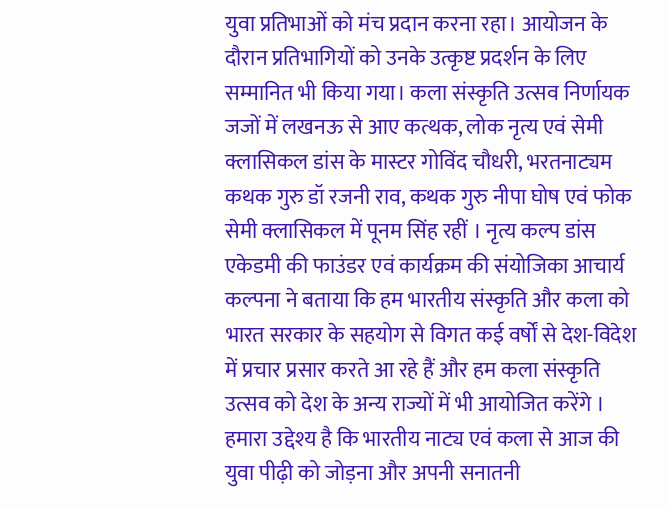युवा प्रतिभाओं को मंच प्रदान करना रहा। आयोजन के दौरान प्रतिभागियों को उनके उत्कृष्ट प्रदर्शन के लिए सम्मानित भी किया गया। कला संस्कृति उत्सव निर्णायक जजों में लखनऊ से आए कत्थक, लोक नृत्य एवं सेमी क्लासिकल डांस के मास्टर गोविंद चौधरी, भरतनाट्यम कथक गुरु डॉ रजनी राव, कथक गुरु नीपा घोष एवं फोक सेमी क्लासिकल में पूनम सिंह रहीं । नृत्य कल्प डांस एकेडमी की फाउंडर एवं कार्यक्रम की संयोजिका आचार्य कल्पना ने बताया कि हम भारतीय संस्कृति और कला को भारत सरकार के सहयोग से विगत कई वर्षों से देश-विदेश में प्रचार प्रसार करते आ रहे हैं और हम कला संस्कृति उत्सव को देश के अन्य राज्यों में भी आयोजित करेंगे । हमारा उद्देश्य है कि भारतीय नाट्य एवं कला से आज की युवा पीढ़ी को जोड़ना और अपनी सनातनी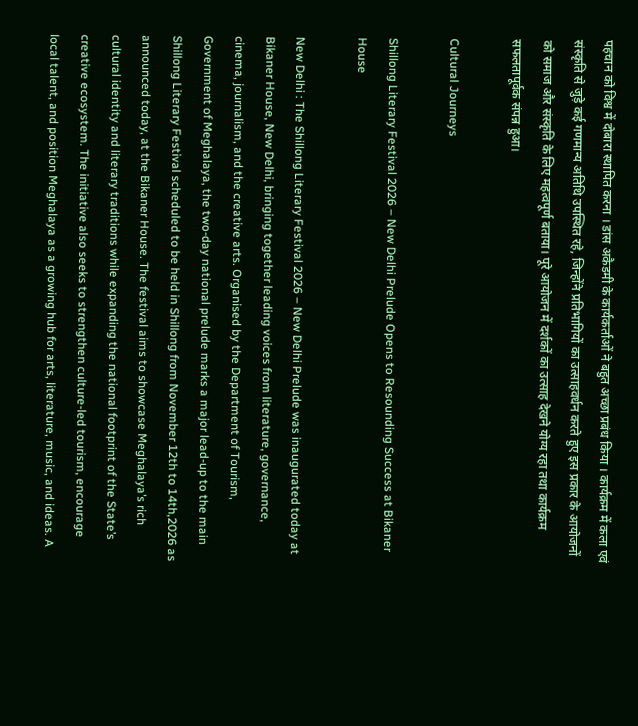पहचान को विश्व में दोबारा स्थापित करना । डांस अकैडमी के कार्यकर्ताओं ने बहुत अच्छा प्रबंध किया । कार्यक्रम में कला एवं संस्कृति से जुड़े कई गणमान्य अतिथि उपस्थित रहे, जिन्होंने प्रतिभागियों का उत्साहवर्धन करते हुए इस प्रकार के आयोजनों को समाज और संस्कृति के लिए महत्वपूर्ण बताया। पूरे आयोजन में दर्शकों का उत्साह देखने योग्य रहा तथा कार्यक्रम सफलतापूर्वक संपन्न हुआ।

Cultural Journeys

Shillong Literary Festival 2026 – New Delhi Prelude Opens to Resounding Success at Bikaner House

New Delhi : The Shillong Literary Festival 2026 – New Delhi Prelude was inaugurated today at Bikaner House, New Delhi, bringing together leading voices from literature, governance, cinema, journalism, and the creative arts. Organised by the Department of Tourism, Government of Meghalaya, the two-day national prelude marks a major lead-up to the main Shillong Literary Festival scheduled to be held in Shillong from November 12th to 14th,2026 as announced today, at the Bikaner House. The festival aims to showcase Meghalaya’s rich cultural identity and literary traditions while expanding the national footprint of the State’s creative ecosystem. The initiative also seeks to strengthen culture-led tourism, encourage local talent, and position Meghalaya as a growing hub for arts, literature, music, and ideas. A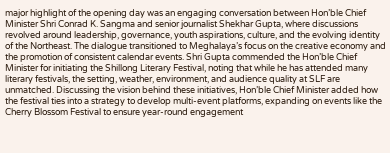major highlight of the opening day was an engaging conversation between Hon’ble Chief Minister Shri Conrad K. Sangma and senior journalist Shekhar Gupta, where discussions revolved around leadership, governance, youth aspirations, culture, and the evolving identity of the Northeast. The dialogue transitioned to Meghalaya’s focus on the creative economy and the promotion of consistent calendar events. Shri Gupta commended the Hon’ble Chief Minister for initiating the Shillong Literary Festival, noting that while he has attended many literary festivals, the setting, weather, environment, and audience quality at SLF are unmatched. Discussing the vision behind these initiatives, Hon’ble Chief Minister added how the festival ties into a strategy to develop multi-event platforms, expanding on events like the Cherry Blossom Festival to ensure year-round engagement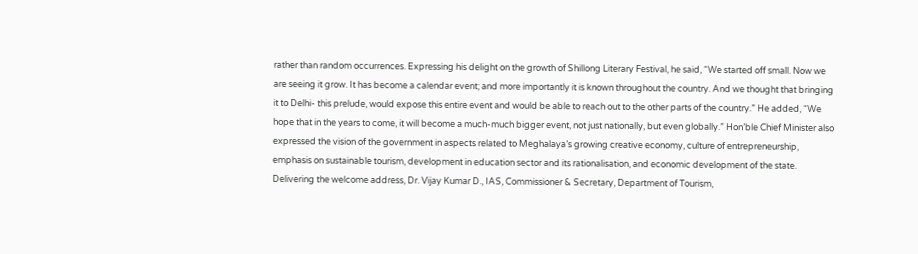rather than random occurrences. Expressing his delight on the growth of Shillong Literary Festival, he said, “We started off small. Now we are seeing it grow. It has become a calendar event; and more importantly it is known throughout the country. And we thought that bringing it to Delhi- this prelude, would expose this entire event and would be able to reach out to the other parts of the country.” He added, “We hope that in the years to come, it will become a much-much bigger event, not just nationally, but even globally.” Hon’ble Chief Minister also expressed the vision of the government in aspects related to Meghalaya’s growing creative economy, culture of entrepreneurship, emphasis on sustainable tourism, development in education sector and its rationalisation, and economic development of the state. Delivering the welcome address, Dr. Vijay Kumar D., IAS, Commissioner & Secretary, Department of Tourism,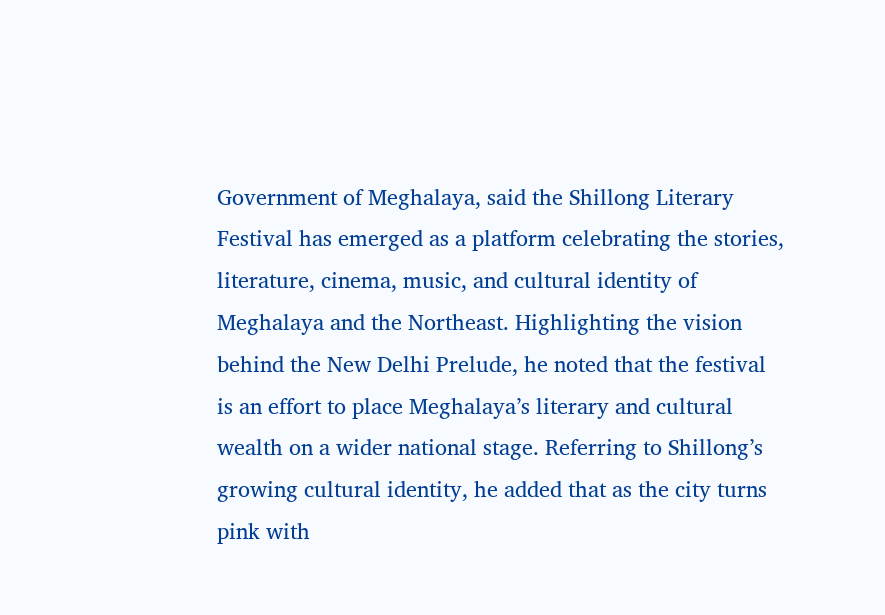Government of Meghalaya, said the Shillong Literary Festival has emerged as a platform celebrating the stories, literature, cinema, music, and cultural identity of Meghalaya and the Northeast. Highlighting the vision behind the New Delhi Prelude, he noted that the festival is an effort to place Meghalaya’s literary and cultural wealth on a wider national stage. Referring to Shillong’s growing cultural identity, he added that as the city turns pink with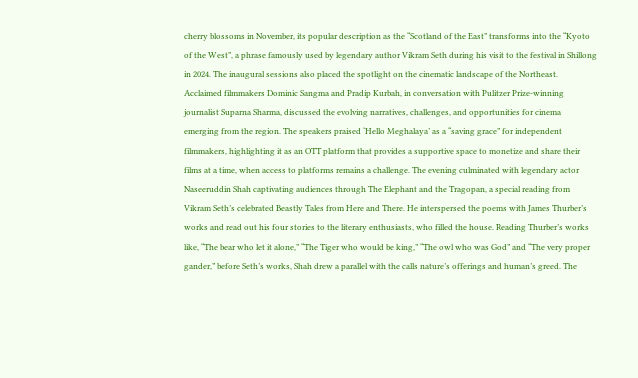cherry blossoms in November, its popular description as the “Scotland of the East” transforms into the “Kyoto of the West”, a phrase famously used by legendary author Vikram Seth during his visit to the festival in Shillong in 2024. The inaugural sessions also placed the spotlight on the cinematic landscape of the Northeast. Acclaimed filmmakers Dominic Sangma and Pradip Kurbah, in conversation with Pulitzer Prize-winning journalist Suparna Sharma, discussed the evolving narratives, challenges, and opportunities for cinema emerging from the region. The speakers praised ‘Hello Meghalaya’ as a “saving grace” for independent filmmakers, highlighting it as an OTT platform that provides a supportive space to monetize and share their films at a time, when access to platforms remains a challenge. The evening culminated with legendary actor Naseeruddin Shah captivating audiences through The Elephant and the Tragopan, a special reading from Vikram Seth’s celebrated Beastly Tales from Here and There. He interspersed the poems with James Thurber’s works and read out his four stories to the literary enthusiasts, who filled the house. Reading Thurber’s works like, “The bear who let it alone,” “The Tiger who would be king,” “The owl who was God” and “The very proper gander,” before Seth’s works, Shah drew a parallel with the calls nature’s offerings and human’s greed. The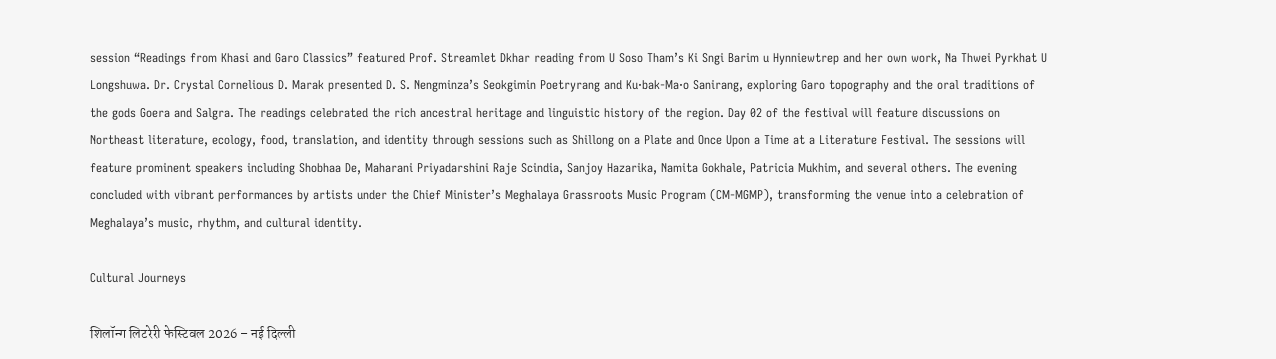session “Readings from Khasi and Garo Classics” featured Prof. Streamlet Dkhar reading from U Soso Tham’s Ki Sngi Barim u Hynniewtrep and her own work, Na Thwei Pyrkhat U Longshuwa. Dr. Crystal Cornelious D. Marak presented D. S. Nengminza’s Seokgimin Poetryrang and Ku·bak-Ma·o Sanirang, exploring Garo topography and the oral traditions of the gods Goera and Salgra. The readings celebrated the rich ancestral heritage and linguistic history of the region. Day 02 of the festival will feature discussions on Northeast literature, ecology, food, translation, and identity through sessions such as Shillong on a Plate and Once Upon a Time at a Literature Festival. The sessions will feature prominent speakers including Shobhaa De, Maharani Priyadarshini Raje Scindia, Sanjoy Hazarika, Namita Gokhale, Patricia Mukhim, and several others. The evening concluded with vibrant performances by artists under the Chief Minister’s Meghalaya Grassroots Music Program (CM-MGMP), transforming the venue into a celebration of Meghalaya’s music, rhythm, and cultural identity.

Cultural Journeys

शिलॉन्ग लिटरेरी फेस्टिवल 2026 – नई दिल्ली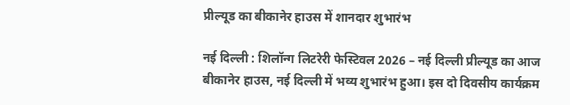प्रील्यूड का बीकानेर हाउस में शानदार शुभारंभ

नई दिल्ली : शिलॉन्ग लिटरेरी फेस्टिवल 2026 – नई दिल्ली प्रील्यूड का आज बीकानेर हाउस, नई दिल्ली में भव्य शुभारंभ हुआ। इस दो दिवसीय कार्यक्रम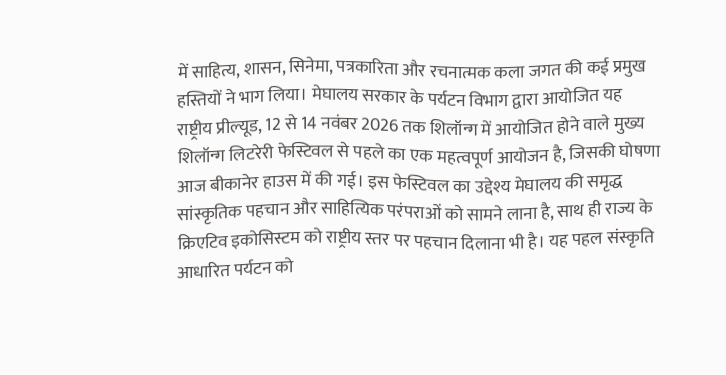में साहित्य, शासन, सिनेमा, पत्रकारिता और रचनात्मक कला जगत की कई प्रमुख हस्तियों ने भाग लिया। मेघालय सरकार के पर्यटन विभाग द्वारा आयोजित यह राष्ट्रीय प्रील्यूड, 12 से 14 नवंबर 2026 तक शिलॉन्ग में आयोजित होने वाले मुख्य शिलॉन्ग लिटरेरी फेस्टिवल से पहले का एक महत्वपूर्ण आयोजन है, जिसकी घोषणा आज बीकानेर हाउस में की गई। इस फेस्टिवल का उद्देश्य मेघालय की समृद्ध सांस्कृतिक पहचान और साहित्यिक परंपराओं को सामने लाना है, साथ ही राज्य के क्रिएटिव इकोसिस्टम को राष्ट्रीय स्तर पर पहचान दिलाना भी है। यह पहल संस्कृति आधारित पर्यटन को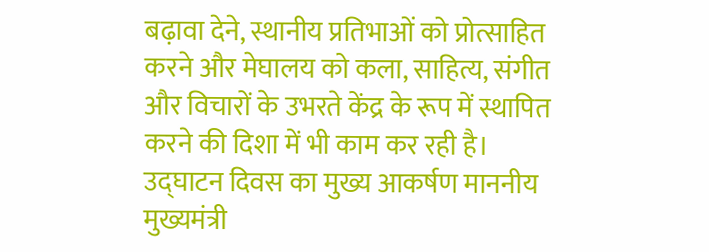बढ़ावा देने, स्थानीय प्रतिभाओं को प्रोत्साहित करने और मेघालय को कला, साहित्य, संगीत और विचारों के उभरते केंद्र के रूप में स्थापित करने की दिशा में भी काम कर रही है। उद्घाटन दिवस का मुख्य आकर्षण माननीय मुख्यमंत्री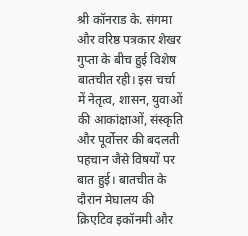श्री कॉनराड के. संगमा और वरिष्ठ पत्रकार शेखर गुप्ता के बीच हुई विशेष बातचीत रही। इस चर्चा में नेतृत्व, शासन, युवाओं की आकांक्षाओं, संस्कृति और पूर्वोत्तर की बदलती पहचान जैसे विषयों पर बात हुई। बातचीत के दौरान मेघालय की क्रिएटिव इकॉनमी और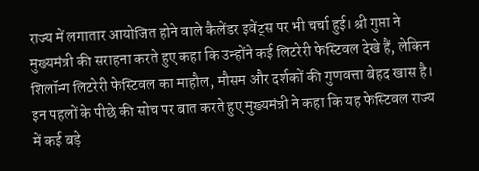राज्य में लगातार आयोजित होने वाले कैलेंडर इवेंट्स पर भी चर्चा हुई। श्री गुप्ता ने मुख्यमंत्री की सराहना करते हुए कहा कि उन्होंने कई लिटरेरी फेस्टिवल देखे हैं, लेकिन शिलॉन्ग लिटरेरी फेस्टिवल का माहौल, मौसम और दर्शकों की गुणवत्ता बेहद खास है। इन पहलों के पीछे की सोच पर बात करते हुए मुख्यमंत्री ने कहा कि यह फेस्टिवल राज्य में कई बड़े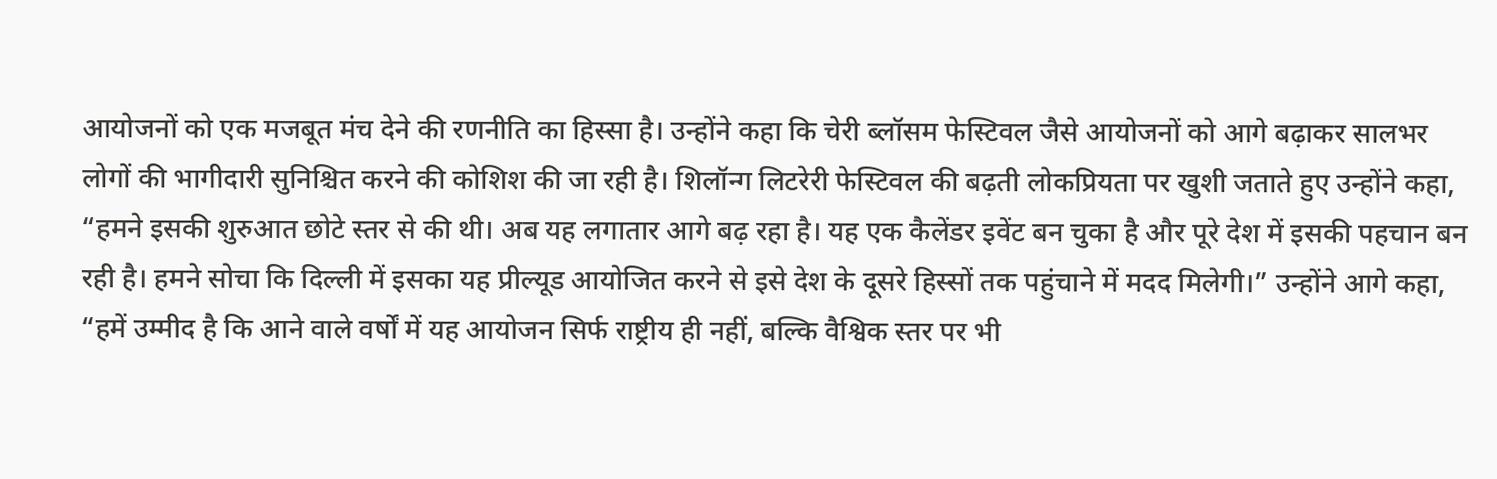आयोजनों को एक मजबूत मंच देने की रणनीति का हिस्सा है। उन्होंने कहा कि चेरी ब्लॉसम फेस्टिवल जैसे आयोजनों को आगे बढ़ाकर सालभर लोगों की भागीदारी सुनिश्चित करने की कोशिश की जा रही है। शिलॉन्ग लिटरेरी फेस्टिवल की बढ़ती लोकप्रियता पर खुशी जताते हुए उन्होंने कहा, “हमने इसकी शुरुआत छोटे स्तर से की थी। अब यह लगातार आगे बढ़ रहा है। यह एक कैलेंडर इवेंट बन चुका है और पूरे देश में इसकी पहचान बन रही है। हमने सोचा कि दिल्ली में इसका यह प्रील्यूड आयोजित करने से इसे देश के दूसरे हिस्सों तक पहुंचाने में मदद मिलेगी।” उन्होंने आगे कहा, “हमें उम्मीद है कि आने वाले वर्षों में यह आयोजन सिर्फ राष्ट्रीय ही नहीं, बल्कि वैश्विक स्तर पर भी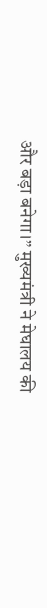और बड़ा बनेगा।” मुख्यमंत्री ने मेघालय की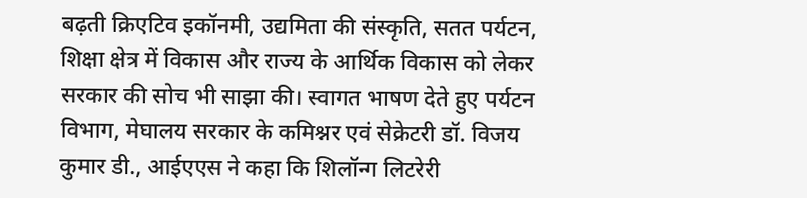बढ़ती क्रिएटिव इकॉनमी, उद्यमिता की संस्कृति, सतत पर्यटन, शिक्षा क्षेत्र में विकास और राज्य के आर्थिक विकास को लेकर सरकार की सोच भी साझा की। स्वागत भाषण देते हुए पर्यटन विभाग, मेघालय सरकार के कमिश्नर एवं सेक्रेटरी डॉ. विजय कुमार डी., आईएएस ने कहा कि शिलॉन्ग लिटरेरी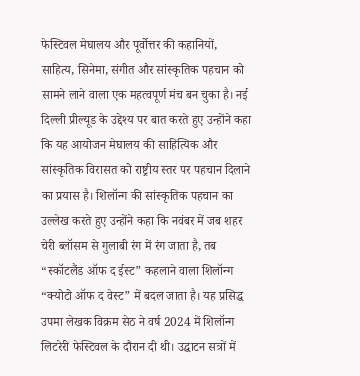फेस्टिवल मेघालय और पूर्वोत्तर की कहानियों, साहित्य, सिनेमा, संगीत और सांस्कृतिक पहचान को सामने लाने वाला एक महत्वपूर्ण मंच बन चुका है। नई दिल्ली प्रील्यूड के उद्देश्य पर बात करते हुए उन्होंने कहा कि यह आयोजन मेघालय की साहित्यिक और सांस्कृतिक विरासत को राष्ट्रीय स्तर पर पहचान दिलाने का प्रयास है। शिलॉन्ग की सांस्कृतिक पहचान का उल्लेख करते हुए उन्होंने कहा कि नवंबर में जब शहर चेरी ब्लॉसम से गुलाबी रंग में रंग जाता है, तब “स्कॉटलैंड ऑफ द ईस्ट” कहलाने वाला शिलॉन्ग “क्योटो ऑफ द वेस्ट” में बदल जाता है। यह प्रसिद्ध उपमा लेखक विक्रम सेठ ने वर्ष 2024 में शिलॉन्ग लिटरेरी फेस्टिवल के दौरान दी थी। उद्घाटन सत्रों में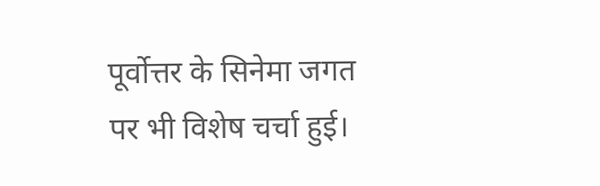पूर्वोत्तर के सिनेमा जगत पर भी विशेष चर्चा हुई।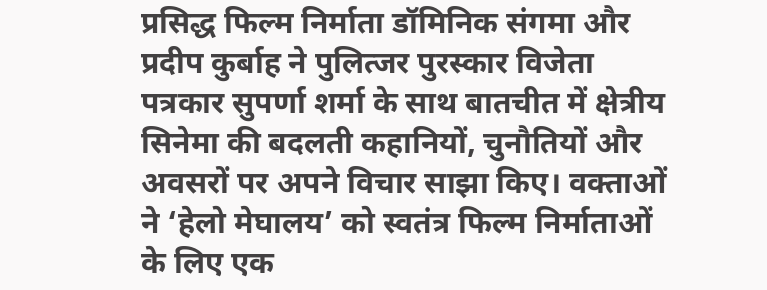प्रसिद्ध फिल्म निर्माता डॉमिनिक संगमा और प्रदीप कुर्बाह ने पुलित्जर पुरस्कार विजेता पत्रकार सुपर्णा शर्मा के साथ बातचीत में क्षेत्रीय सिनेमा की बदलती कहानियों, चुनौतियों और अवसरों पर अपने विचार साझा किए। वक्ताओं ने ‘हेलो मेघालय’ को स्वतंत्र फिल्म निर्माताओं के लिए एक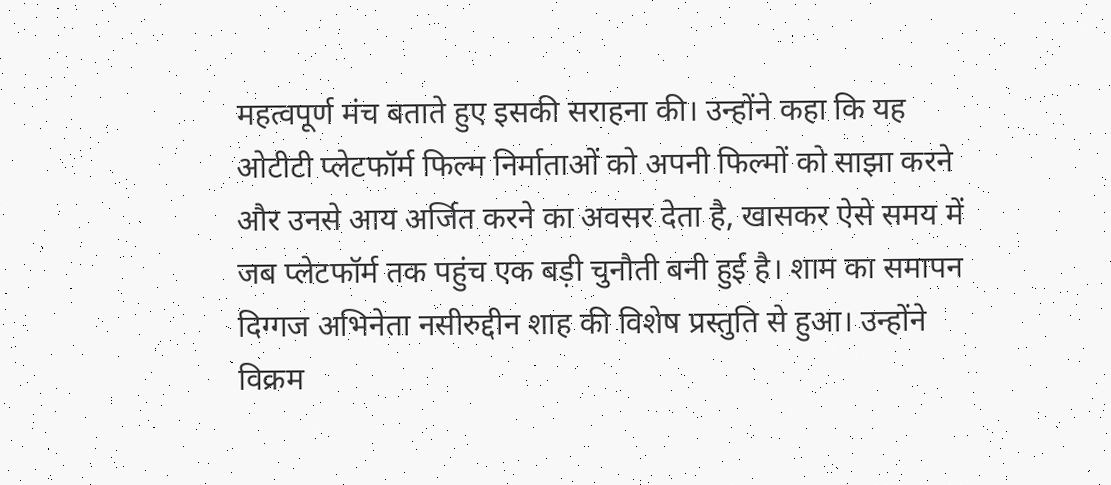महत्वपूर्ण मंच बताते हुए इसकी सराहना की। उन्होंने कहा कि यह ओटीटी प्लेटफॉर्म फिल्म निर्माताओं को अपनी फिल्मों को साझा करने और उनसे आय अर्जित करने का अवसर देता है, खासकर ऐसे समय में जब प्लेटफॉर्म तक पहुंच एक बड़ी चुनौती बनी हुई है। शाम का समापन दिग्गज अभिनेता नसीरुद्दीन शाह की विशेष प्रस्तुति से हुआ। उन्होंने विक्रम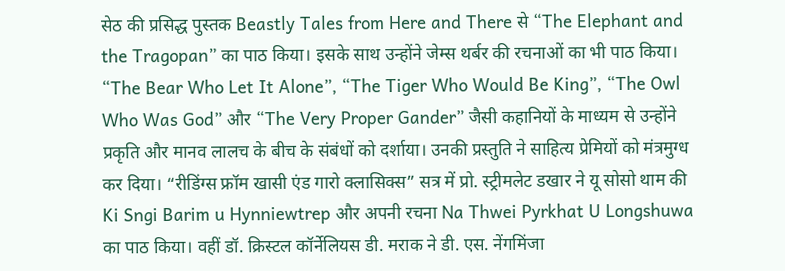सेठ की प्रसिद्ध पुस्तक Beastly Tales from Here and There से “The Elephant and the Tragopan” का पाठ किया। इसके साथ उन्होंने जेम्स थर्बर की रचनाओं का भी पाठ किया। “The Bear Who Let It Alone”, “The Tiger Who Would Be King”, “The Owl Who Was God” और “The Very Proper Gander” जैसी कहानियों के माध्यम से उन्होंने प्रकृति और मानव लालच के बीच के संबंधों को दर्शाया। उनकी प्रस्तुति ने साहित्य प्रेमियों को मंत्रमुग्ध कर दिया। “रीडिंग्स फ्रॉम खासी एंड गारो क्लासिक्स” सत्र में प्रो. स्ट्रीमलेट डखार ने यू सोसो थाम की Ki Sngi Barim u Hynniewtrep और अपनी रचना Na Thwei Pyrkhat U Longshuwa का पाठ किया। वहीं डॉ. क्रिस्टल कॉर्नेलियस डी. मराक ने डी. एस. नेंगमिंजा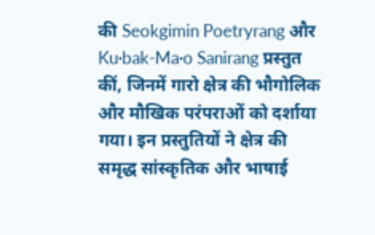की Seokgimin Poetryrang और Ku·bak-Ma·o Sanirang प्रस्तुत कीं, जिनमें गारो क्षेत्र की भौगोलिक और मौखिक परंपराओं को दर्शाया गया। इन प्रस्तुतियों ने क्षेत्र की समृद्ध सांस्कृतिक और भाषाई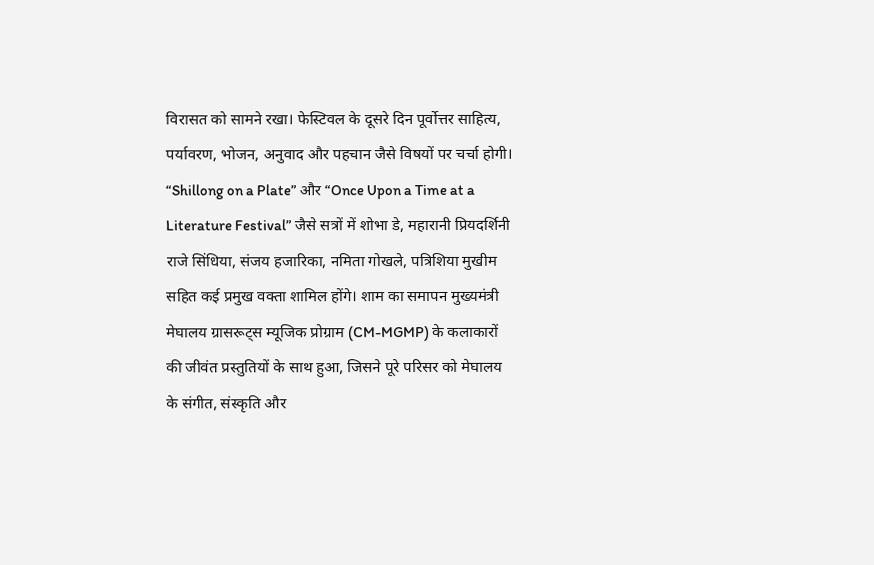विरासत को सामने रखा। फेस्टिवल के दूसरे दिन पूर्वोत्तर साहित्य, पर्यावरण, भोजन, अनुवाद और पहचान जैसे विषयों पर चर्चा होगी। “Shillong on a Plate” और “Once Upon a Time at a Literature Festival” जैसे सत्रों में शोभा डे, महारानी प्रियदर्शिनी राजे सिंधिया, संजय हजारिका, नमिता गोखले, पत्रिशिया मुखीम सहित कई प्रमुख वक्ता शामिल होंगे। शाम का समापन मुख्यमंत्री मेघालय ग्रासरूट्स म्यूजिक प्रोग्राम (CM-MGMP) के कलाकारों की जीवंत प्रस्तुतियों के साथ हुआ, जिसने पूरे परिसर को मेघालय के संगीत, संस्कृति और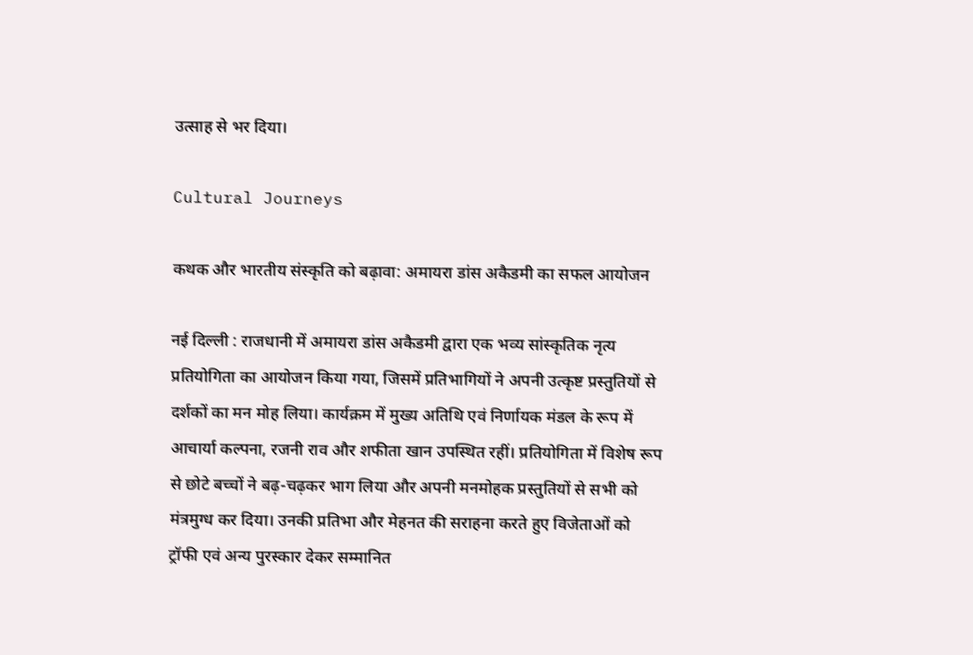उत्साह से भर दिया।

Cultural Journeys

कथक और भारतीय संस्कृति को बढ़ावा: अमायरा डांस अकैडमी का सफल आयोजन

नई दिल्ली : राजधानी में अमायरा डांस अकैडमी द्वारा एक भव्य सांस्कृतिक नृत्य प्रतियोगिता का आयोजन किया गया, जिसमें प्रतिभागियों ने अपनी उत्कृष्ट प्रस्तुतियों से दर्शकों का मन मोह लिया। कार्यक्रम में मुख्य अतिथि एवं निर्णायक मंडल के रूप में आचार्या कल्पना, रजनी राव और शफीता खान उपस्थित रहीं। प्रतियोगिता में विशेष रूप से छोटे बच्चों ने बढ़-चढ़कर भाग लिया और अपनी मनमोहक प्रस्तुतियों से सभी को मंत्रमुग्ध कर दिया। उनकी प्रतिभा और मेहनत की सराहना करते हुए विजेताओं को ट्रॉफी एवं अन्य पुरस्कार देकर सम्मानित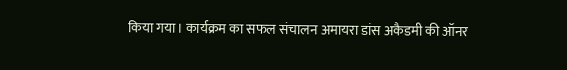किया गया। कार्यक्रम का सफल संचालन अमायरा डांस अकैडमी की ऑनर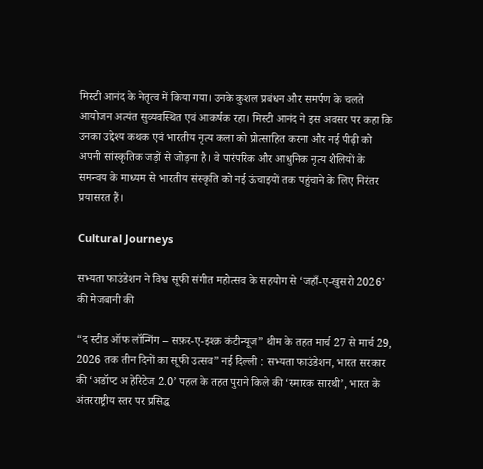मिस्टी आनंद के नेतृत्व में किया गया। उनके कुशल प्रबंधन और समर्पण के चलते आयोजन अत्यंत सुव्यवस्थित एवं आकर्षक रहा। मिस्टी आनंद ने इस अवसर पर कहा कि उनका उद्देश्य कथक एवं भारतीय नृत्य कला को प्रोत्साहित करना और नई पीढ़ी को अपनी सांस्कृतिक जड़ों से जोड़ना है। वे पारंपरिक और आधुनिक नृत्य शैलियों के समन्वय के माध्यम से भारतीय संस्कृति को नई ऊंचाइयों तक पहुंचाने के लिए निरंतर प्रयासरत हैं।

Cultural Journeys

सभ्यता फाउंडेशन ने विश्व सूफी संगीत महोत्सव के सहयोग से ‘जहाँ-ए-खुसरो 2026’ की मेजबानी की

“द स्टीड ऑफ लॉन्गिंग – सफ़र-ए-इश्क़ कंटीन्यूज” थीम के तहत मार्च 27 से मार्च 29, 2026 तक तीन दिनों का सूफी उत्सव” नई दिल्ली : सभ्यता फाउंडेशन, भारत सरकार की ‘अडॉप्ट अ हेरिटेज 2.0’ पहल के तहत पुराने किले की ‘स्मारक सारथी’, भारत के अंतरराष्ट्रीय स्तर पर प्रसिद्ध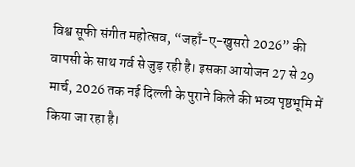विश्व सूफी संगीत महोत्सव, “जहाँ-ए-खुसरो 2026” की वापसी के साथ गर्व से जुड़ रही है। इसका आयोजन 27 से 29 मार्च, 2026 तक नई दिल्ली के पुराने किले की भव्य पृष्ठभूमि में किया जा रहा है।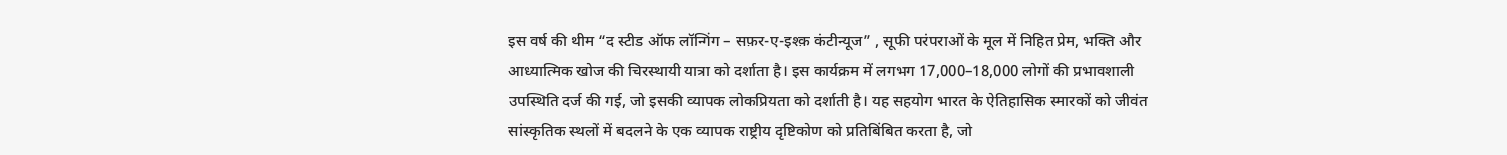इस वर्ष की थीम “द स्टीड ऑफ लॉन्गिंग – सफ़र-ए-इश्क़ कंटीन्यूज” , सूफी परंपराओं के मूल में निहित प्रेम, भक्ति और आध्यात्मिक खोज की चिरस्थायी यात्रा को दर्शाता है। इस कार्यक्रम में लगभग 17,000–18,000 लोगों की प्रभावशाली उपस्थिति दर्ज की गई, जो इसकी व्यापक लोकप्रियता को दर्शाती है। यह सहयोग भारत के ऐतिहासिक स्मारकों को जीवंत सांस्कृतिक स्थलों में बदलने के एक व्यापक राष्ट्रीय दृष्टिकोण को प्रतिबिंबित करता है, जो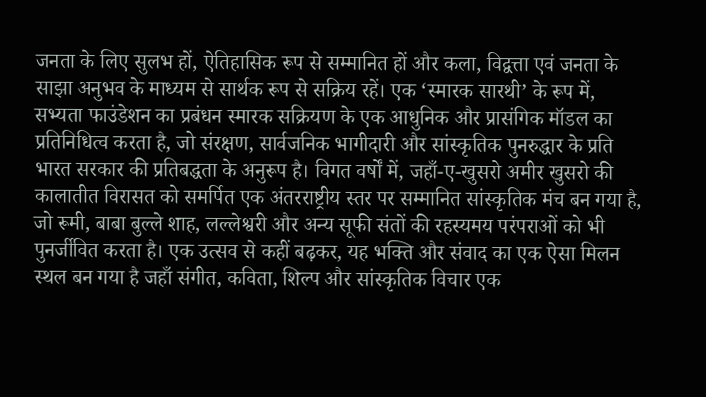जनता के लिए सुलभ हों, ऐतिहासिक रूप से सम्मानित हों और कला, विद्वत्ता एवं जनता के साझा अनुभव के माध्यम से सार्थक रूप से सक्रिय रहें। एक ‘स्मारक सारथी’ के रूप में, सभ्यता फाउंडेशन का प्रबंधन स्मारक सक्रियण के एक आधुनिक और प्रासंगिक मॉडल का प्रतिनिधित्व करता है, जो संरक्षण, सार्वजनिक भागीदारी और सांस्कृतिक पुनरुद्धार के प्रति भारत सरकार की प्रतिबद्धता के अनुरूप है। विगत वर्षों में, जहाँ-ए-खुसरो अमीर खुसरो की कालातीत विरासत को समर्पित एक अंतरराष्ट्रीय स्तर पर सम्मानित सांस्कृतिक मंच बन गया है, जो रूमी, बाबा बुल्ले शाह, लल्लेश्वरी और अन्य सूफी संतों की रहस्यमय परंपराओं को भी पुनर्जीवित करता है। एक उत्सव से कहीं बढ़कर, यह भक्ति और संवाद का एक ऐसा मिलन स्थल बन गया है जहाँ संगीत, कविता, शिल्प और सांस्कृतिक विचार एक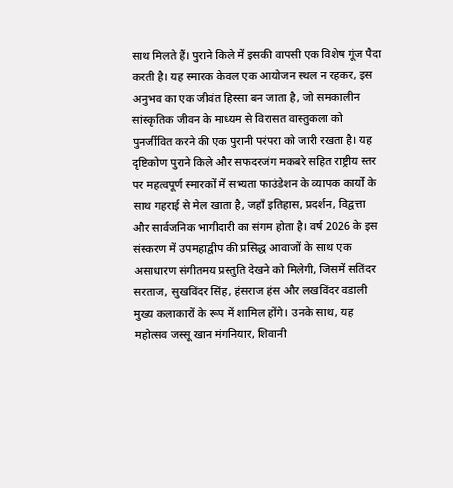साथ मिलते हैं। पुराने किले में इसकी वापसी एक विशेष गूंज पैदा करती है। यह स्मारक केवल एक आयोजन स्थल न रहकर, इस अनुभव का एक जीवंत हिस्सा बन जाता है, जो समकालीन सांस्कृतिक जीवन के माध्यम से विरासत वास्तुकला को पुनर्जीवित करने की एक पुरानी परंपरा को जारी रखता है। यह दृष्टिकोण पुराने किले और सफदरजंग मकबरे सहित राष्ट्रीय स्तर पर महत्वपूर्ण स्मारकों में सभ्यता फाउंडेशन के व्यापक कार्यों के साथ गहराई से मेल खाता है, जहाँ इतिहास, प्रदर्शन, विद्वत्ता और सार्वजनिक भागीदारी का संगम होता है। वर्ष 2026 के इस संस्करण में उपमहाद्वीप की प्रसिद्ध आवाजों के साथ एक असाधारण संगीतमय प्रस्तुति देखने को मिलेगी, जिसमें सतिंदर सरताज, सुखविंदर सिंह, हंसराज हंस और लखविंदर वडाली मुख्य कलाकारों के रूप में शामिल होंगे। उनके साथ, यह महोत्सव जस्सू खान मंगनियार, शिवानी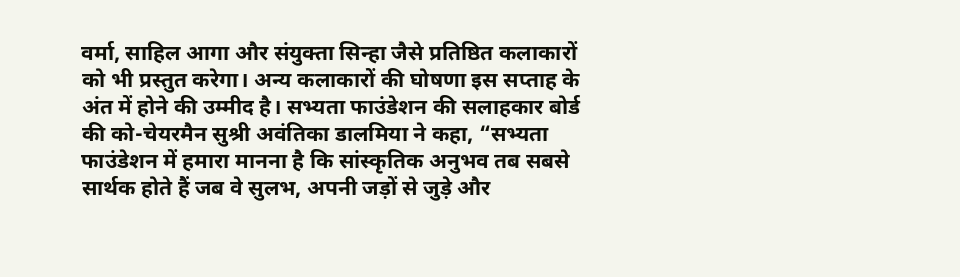वर्मा, साहिल आगा और संयुक्ता सिन्हा जैसे प्रतिष्ठित कलाकारों को भी प्रस्तुत करेगा। अन्य कलाकारों की घोषणा इस सप्ताह के अंत में होने की उम्मीद है। सभ्यता फाउंडेशन की सलाहकार बोर्ड की को-चेयरमैन सुश्री अवंतिका डालमिया ने कहा, “सभ्यता फाउंडेशन में हमारा मानना है कि सांस्कृतिक अनुभव तब सबसे सार्थक होते हैं जब वे सुलभ, अपनी जड़ों से जुड़े और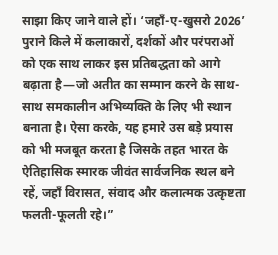साझा किए जाने वाले हों। ‘जहाँ-ए-खुसरो 2026’ पुराने किले में कलाकारों, दर्शकों और परंपराओं को एक साथ लाकर इस प्रतिबद्धता को आगे बढ़ाता है—जो अतीत का सम्मान करने के साथ-साथ समकालीन अभिव्यक्ति के लिए भी स्थान बनाता है। ऐसा करके, यह हमारे उस बड़े प्रयास को भी मजबूत करता है जिसके तहत भारत के ऐतिहासिक स्मारक जीवंत सार्वजनिक स्थल बने रहें, जहाँ विरासत, संवाद और कलात्मक उत्कृष्टता फलती-फूलती रहे।”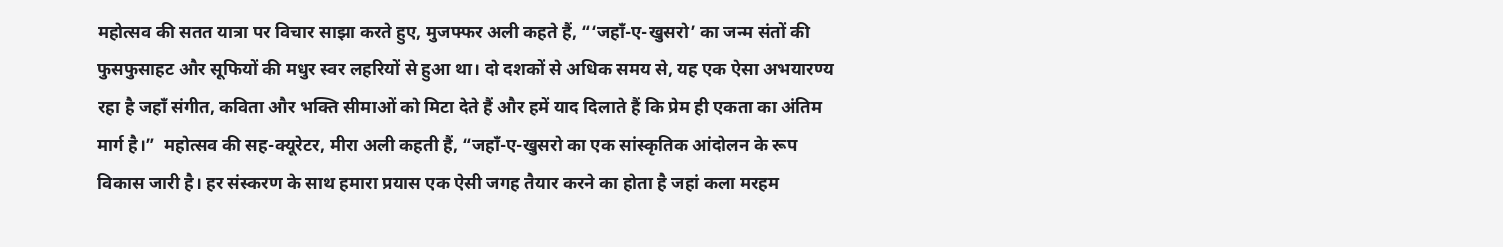महोत्सव की सतत यात्रा पर विचार साझा करते हुए, मुजफ्फर अली कहते हैं, “‘जहाँ-ए-खुसरो’ का जन्म संतों की फुसफुसाहट और सूफियों की मधुर स्वर लहरियों से हुआ था। दो दशकों से अधिक समय से, यह एक ऐसा अभयारण्य रहा है जहाँ संगीत, कविता और भक्ति सीमाओं को मिटा देते हैं और हमें याद दिलाते हैं कि प्रेम ही एकता का अंतिम मार्ग है।”  महोत्सव की सह-क्यूरेटर, मीरा अली कहती हैं, “जहाँ-ए-खुसरो का एक सांस्कृतिक आंदोलन के रूप विकास जारी है। हर संस्करण के साथ हमारा प्रयास एक ऐसी जगह तैयार करने का होता है जहां कला मरहम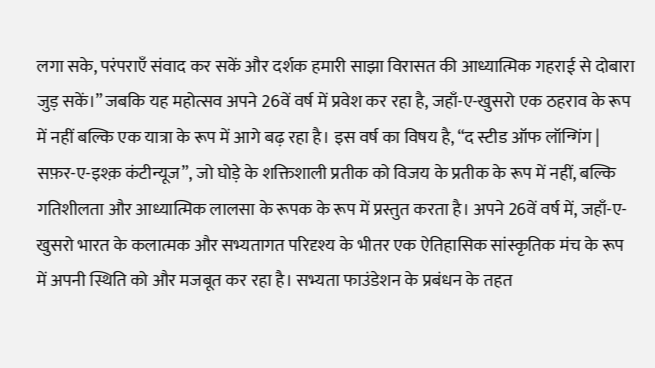लगा सके, परंपराएँ संवाद कर सकें और दर्शक हमारी साझा विरासत की आध्यात्मिक गहराई से दोबारा जुड़ सकें।” जबकि यह महोत्सव अपने 26वें वर्ष में प्रवेश कर रहा है, जहाँ-ए-खुसरो एक ठहराव के रूप में नहीं बल्कि एक यात्रा के रूप में आगे बढ़ रहा है। इस वर्ष का विषय है, “द स्टीड ऑफ लॉन्गिंग | सफ़र-ए-इश्क़ कंटीन्यूज”, जो घोड़े के शक्तिशाली प्रतीक को विजय के प्रतीक के रूप में नहीं, बल्कि गतिशीलता और आध्यात्मिक लालसा के रूपक के रूप में प्रस्तुत करता है। अपने 26वें वर्ष में, जहाँ-ए-खुसरो भारत के कलात्मक और सभ्यतागत परिदृश्य के भीतर एक ऐतिहासिक सांस्कृतिक मंच के रूप में अपनी स्थिति को और मजबूत कर रहा है। सभ्यता फाउंडेशन के प्रबंधन के तहत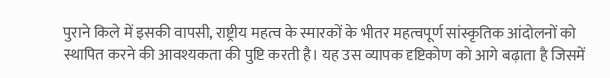पुराने किले में इसकी वापसी, राष्ट्रीय महत्व के स्मारकों के भीतर महत्वपूर्ण सांस्कृतिक आंदोलनों को स्थापित करने की आवश्यकता की पुष्टि करती है। यह उस व्यापक दृष्टिकोण को आगे बढ़ाता है जिसमें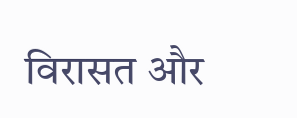विरासत और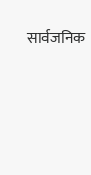सार्वजनिक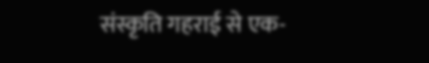संस्कृति गहराई से एक-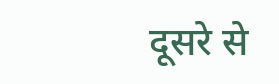दूसरे से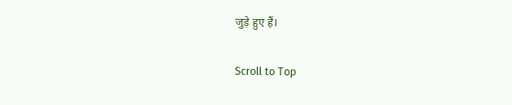जुड़े हुए हैं।

Scroll to Top